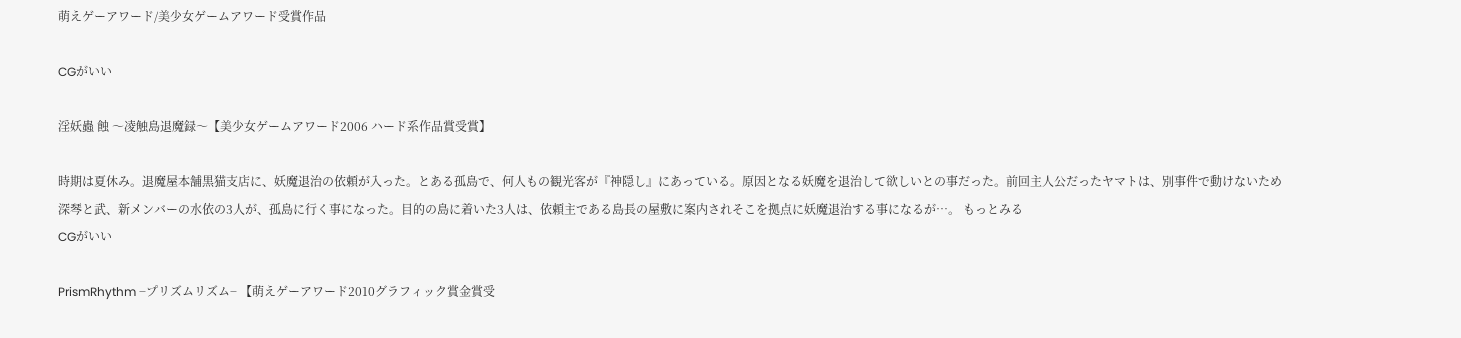萌えゲーアワード/美少女ゲームアワード受賞作品

CGがいい

淫妖蟲 蝕 〜凌触島退魔録〜【美少女ゲームアワード2006 ハード系作品賞受賞】

時期は夏休み。退魔屋本舗黒猫支店に、妖魔退治の依頼が入った。とある孤島で、何人もの観光客が『神隠し』にあっている。原因となる妖魔を退治して欲しいとの事だった。前回主人公だったヤマトは、別事件で動けないため深琴と武、新メンバーの水依の3人が、孤島に行く事になった。目的の島に着いた3人は、依頼主である島長の屋敷に案内されそこを拠点に妖魔退治する事になるが…。 もっとみる
CGがいい

PrismRhythm −プリズムリズム− 【萌えゲーアワード2010グラフィック賞金賞受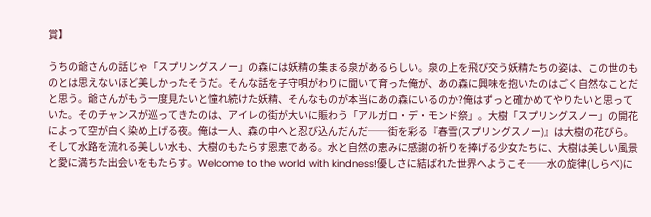賞】

うちの爺さんの話じゃ「スプリングスノー」の森には妖精の集まる泉があるらしい。泉の上を飛び交う妖精たちの姿は、この世のものとは思えないほど美しかったそうだ。そんな話を子守唄がわりに聞いて育った俺が、あの森に興味を抱いたのはごく自然なことだと思う。爺さんがもう一度見たいと憧れ続けた妖精、そんなものが本当にあの森にいるのか?俺はずっと確かめてやりたいと思っていた。そのチャンスが巡ってきたのは、アイレの街が大いに賑わう「アルガロ・デ・モンド祭」。大樹「スプリングスノー」の開花によって空が白く染め上げる夜。俺は一人、森の中へと忍び込んだんだ──街を彩る『春雪(スプリングスノー)』は大樹の花びら。そして水路を流れる美しい水も、大樹のもたらす恩恵である。水と自然の恵みに感謝の祈りを捧げる少女たちに、大樹は美しい風景と愛に満ちた出会いをもたらす。Welcome to the world with kindness!優しさに結ばれた世界へようこそ──水の旋律(しらべ)に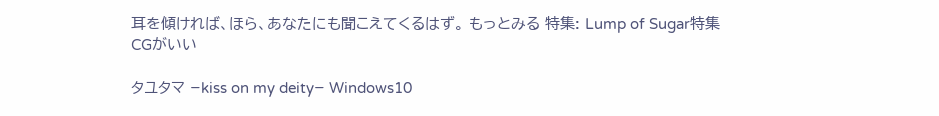耳を傾ければ、ほら、あなたにも聞こえてくるはず。 もっとみる 特集: Lump of Sugar特集
CGがいい

タユタマ −kiss on my deity− Windows10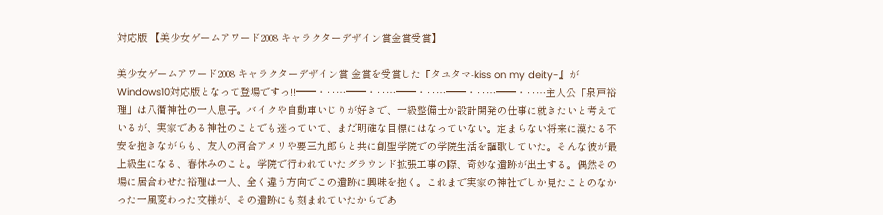対応版 【美少女ゲームアワード2008 キャラクターデザイン賞金賞受賞】

美少女ゲームアワード2008 キャラクターデザイン賞 金賞を受賞した『タユタマ-kiss on my deity-』がWindows10対応版となって登場ですっ!!━━・‥…━━・‥…━━・‥…━━・‥…━━・‥…主人公「泉戸裕理」は八衢神社の一人息子。バイクや自動車いじりが好きで、一級整備士か設計開発の仕事に就きたいと考えているが、実家である神社のことでも迷っていて、まだ明確な目標にはなっていない。定まらない将来に漠たる不安を抱きながらも、友人の河合アメリや要三九郎らと共に創聖学院での学院生活を謳歌していた。そんな彼が最上級生になる、春休みのこと。学院で行われていたグラウンド拡張工事の際、奇妙な遺跡が出土する。偶然その場に居合わせた裕理は一人、全く違う方向でこの遺跡に興味を抱く。これまで実家の神社でしか見たことのなかった一風変わった文様が、その遺跡にも刻まれていたからであ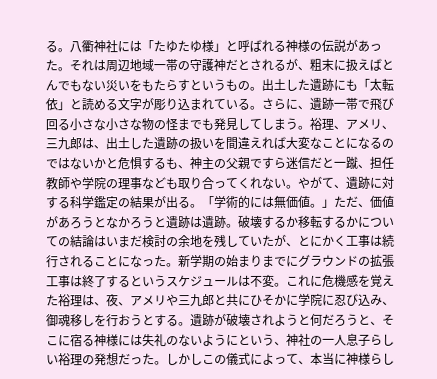る。八衢神社には「たゆたゆ様」と呼ばれる神様の伝説があった。それは周辺地域一帯の守護神だとされるが、粗末に扱えばとんでもない災いをもたらすというもの。出土した遺跡にも「太転依」と読める文字が彫り込まれている。さらに、遺跡一帯で飛び回る小さな小さな物の怪までも発見してしまう。裕理、アメリ、三九郎は、出土した遺跡の扱いを間違えれば大変なことになるのではないかと危惧するも、神主の父親ですら迷信だと一蹴、担任教師や学院の理事なども取り合ってくれない。やがて、遺跡に対する科学鑑定の結果が出る。「学術的には無価値。」ただ、価値があろうとなかろうと遺跡は遺跡。破壊するか移転するかについての結論はいまだ検討の余地を残していたが、とにかく工事は続行されることになった。新学期の始まりまでにグラウンドの拡張工事は終了するというスケジュールは不変。これに危機感を覚えた裕理は、夜、アメリや三九郎と共にひそかに学院に忍び込み、御魂移しを行おうとする。遺跡が破壊されようと何だろうと、そこに宿る神様には失礼のないようにという、神社の一人息子らしい裕理の発想だった。しかしこの儀式によって、本当に神様らし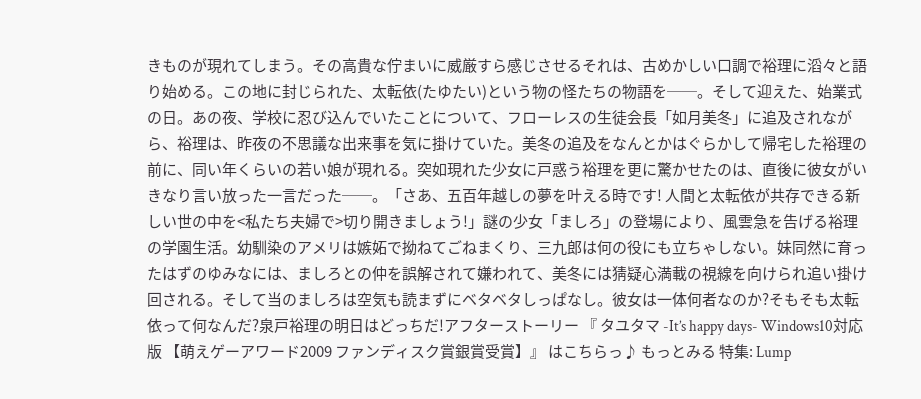きものが現れてしまう。その高貴な佇まいに威厳すら感じさせるそれは、古めかしい口調で裕理に滔々と語り始める。この地に封じられた、太転依(たゆたい)という物の怪たちの物語を──。そして迎えた、始業式の日。あの夜、学校に忍び込んでいたことについて、フローレスの生徒会長「如月美冬」に追及されながら、裕理は、昨夜の不思議な出来事を気に掛けていた。美冬の追及をなんとかはぐらかして帰宅した裕理の前に、同い年くらいの若い娘が現れる。突如現れた少女に戸惑う裕理を更に驚かせたのは、直後に彼女がいきなり言い放った一言だった──。「さあ、五百年越しの夢を叶える時です! 人間と太転依が共存できる新しい世の中を<私たち夫婦で>切り開きましょう!」謎の少女「ましろ」の登場により、風雲急を告げる裕理の学園生活。幼馴染のアメリは嫉妬で拗ねてごねまくり、三九郎は何の役にも立ちゃしない。妹同然に育ったはずのゆみなには、ましろとの仲を誤解されて嫌われて、美冬には猜疑心満載の視線を向けられ追い掛け回される。そして当のましろは空気も読まずにベタベタしっぱなし。彼女は一体何者なのか?そもそも太転依って何なんだ?泉戸裕理の明日はどっちだ!アフターストーリー 『 タユタマ -It’s happy days- Windows10対応版 【萌えゲーアワード2009 ファンディスク賞銀賞受賞】』 はこちらっ♪ もっとみる 特集: Lump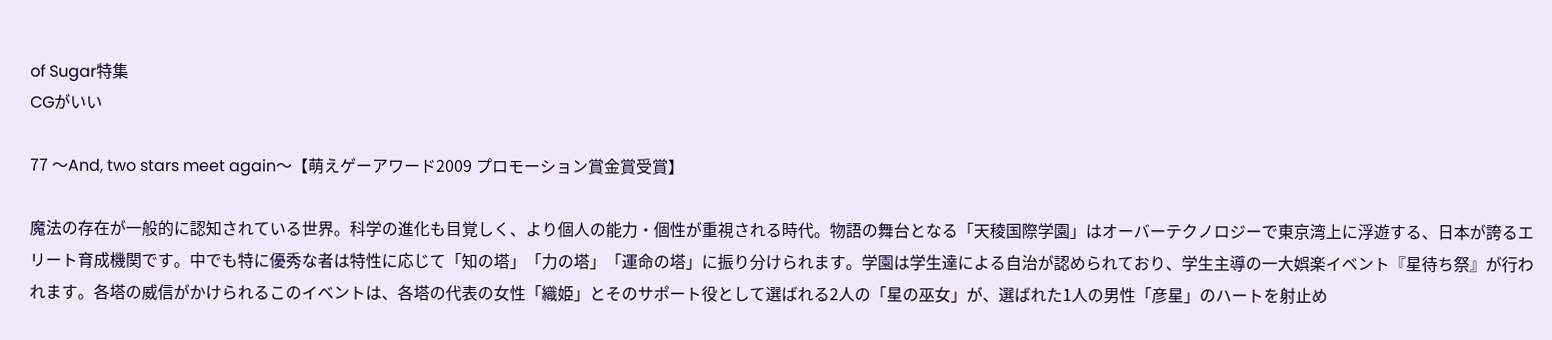of Sugar特集
CGがいい

77 〜And, two stars meet again〜【萌えゲーアワード2009 プロモーション賞金賞受賞】

魔法の存在が一般的に認知されている世界。科学の進化も目覚しく、より個人の能力・個性が重視される時代。物語の舞台となる「天稜国際学園」はオーバーテクノロジーで東京湾上に浮遊する、日本が誇るエリート育成機関です。中でも特に優秀な者は特性に応じて「知の塔」「力の塔」「運命の塔」に振り分けられます。学園は学生達による自治が認められており、学生主導の一大娯楽イベント『星待ち祭』が行われます。各塔の威信がかけられるこのイベントは、各塔の代表の女性「織姫」とそのサポート役として選ばれる2人の「星の巫女」が、選ばれた1人の男性「彦星」のハートを射止め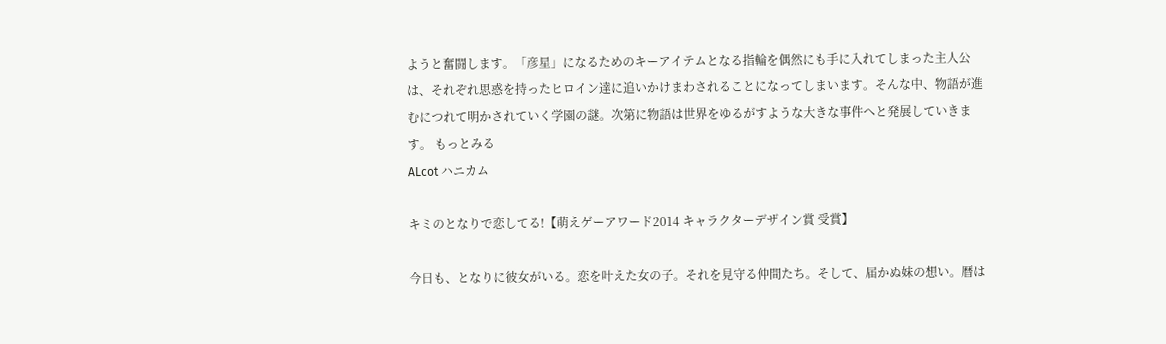ようと奮闘します。「彦星」になるためのキーアイテムとなる指輪を偶然にも手に入れてしまった主人公は、それぞれ思惑を持ったヒロイン達に追いかけまわされることになってしまいます。そんな中、物語が進むにつれて明かされていく学園の謎。次第に物語は世界をゆるがすような大きな事件へと発展していきます。 もっとみる
ALcot ハニカム

キミのとなりで恋してる!【萌えゲーアワード2014 キャラクターデザイン賞 受賞】

今日も、となりに彼女がいる。恋を叶えた女の子。それを見守る仲間たち。そして、届かぬ妹の想い。暦は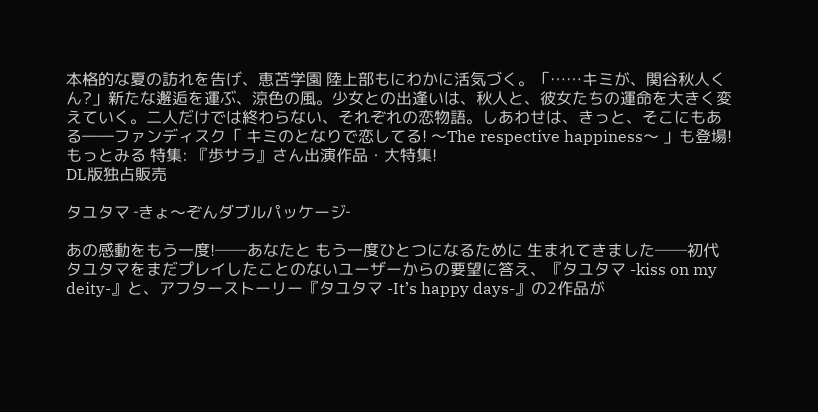本格的な夏の訪れを告げ、恵苫学園 陸上部もにわかに活気づく。「……キミが、関谷秋人くん?」新たな邂逅を運ぶ、涼色の風。少女との出逢いは、秋人と、彼女たちの運命を大きく変えていく。二人だけでは終わらない、それぞれの恋物語。しあわせは、きっと、そこにもある――ファンディスク「 キミのとなりで恋してる! 〜The respective happiness〜 」も登場! もっとみる 特集: 『歩サラ』さん出演作品・大特集!
DL版独占販売

タユタマ ‐きょ〜ぞんダブルパッケージ‐

あの感動をもう一度!──あなたと もう一度ひとつになるために 生まれてきました──初代タユタマをまだプレイしたことのないユーザーからの要望に答え、『タユタマ -kiss on my deity-』と、アフターストーリー『タユタマ -It’s happy days-』の2作品が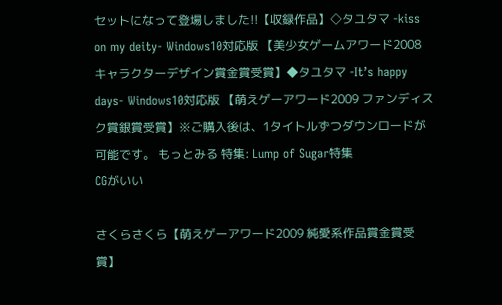セットになって登場しました!!【収録作品】◇タユタマ -kiss on my deity- Windows10対応版 【美少女ゲームアワード2008 キャラクターデザイン賞金賞受賞】◆タユタマ -It’s happy days- Windows10対応版 【萌えゲーアワード2009 ファンディスク賞銀賞受賞】※ご購入後は、1タイトルずつダウンロードが可能です。 もっとみる 特集: Lump of Sugar特集
CGがいい

さくらさくら【萌えゲーアワード2009 純愛系作品賞金賞受賞】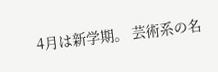4月は新学期。 芸術系の名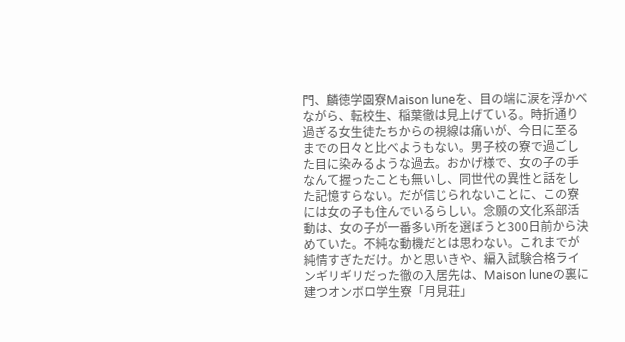門、麟徳学園寮Maison luneを、目の端に涙を浮かべながら、転校生、稲葉徹は見上げている。時折通り過ぎる女生徒たちからの視線は痛いが、今日に至るまでの日々と比べようもない。男子校の寮で過ごした目に染みるような過去。おかげ様で、女の子の手なんて握ったことも無いし、同世代の異性と話をした記憶すらない。だが信じられないことに、この寮には女の子も住んでいるらしい。念願の文化系部活動は、女の子が一番多い所を選ぼうと300日前から決めていた。不純な動機だとは思わない。これまでが純情すぎただけ。かと思いきや、編入試験合格ラインギリギリだった徹の入居先は、Maison luneの裏に建つオンボロ学生寮「月見荘」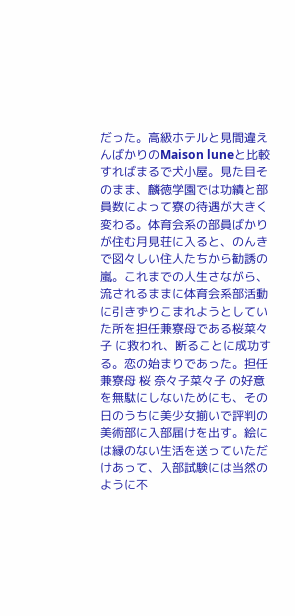だった。高級ホテルと見間違えんばかりのMaison luneと比較すればまるで犬小屋。見た目そのまま、麟徳学園では功績と部員数によって寮の待遇が大きく変わる。体育会系の部員ばかりが住む月見荘に入ると、のんきで図々しい住人たちから勧誘の嵐。これまでの人生さながら、流されるままに体育会系部活動に引きずりこまれようとしていた所を担任兼寮母である桜菜々子 に救われ、断ることに成功する。恋の始まりであった。担任兼寮母 桜 奈々子菜々子 の好意を無駄にしないためにも、その日のうちに美少女揃いで評判の美術部に入部届けを出す。絵には縁のない生活を送っていただけあって、入部試験には当然のように不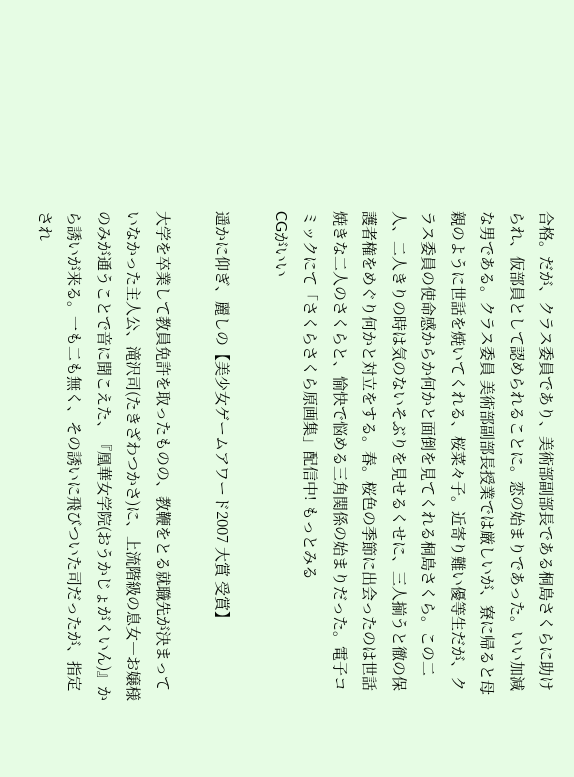合格。だが、クラス委員であり、美術部副部長である桐島さくらに助けられ、仮部員として認められることに。恋の始まりであった。いい加減な男である。クラス委員 美術部副部長授業では厳しいが、寮に帰ると母親のように世話を焼いてくれる、桜菜々子。近寄り難い優等生だが、クラス委員の使命感からか何かと面倒を見てくれる桐島さくら。この二人、二人きりの時は気のないそぶりを見せるくせに、三人揃うと徹の保護者権をめぐり何かと対立をする。春。桜色の季節に出会ったのは世話焼きな二人のさくらと、愉快で悩める三角関係の始まりだった。電子コミックにて「さくらさくら原画集」配信中! もっとみる
CGがいい

遥かに仰ぎ、麗しの【美少女ゲームアワード2007 大賞 受賞】

大学を卒業して教員免許を取ったものの、教鞭をとる就職先が決まっていなかった主人公、滝沢司(たきざわつかさ)に、上流階級の息女―お嬢様のみが通うことで音に聞こえた、『凰華女学院(おうかじょがくいん)』から誘いが来る。一も二も無く、その誘いに飛びついた司だったが、指定され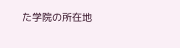た学院の所在地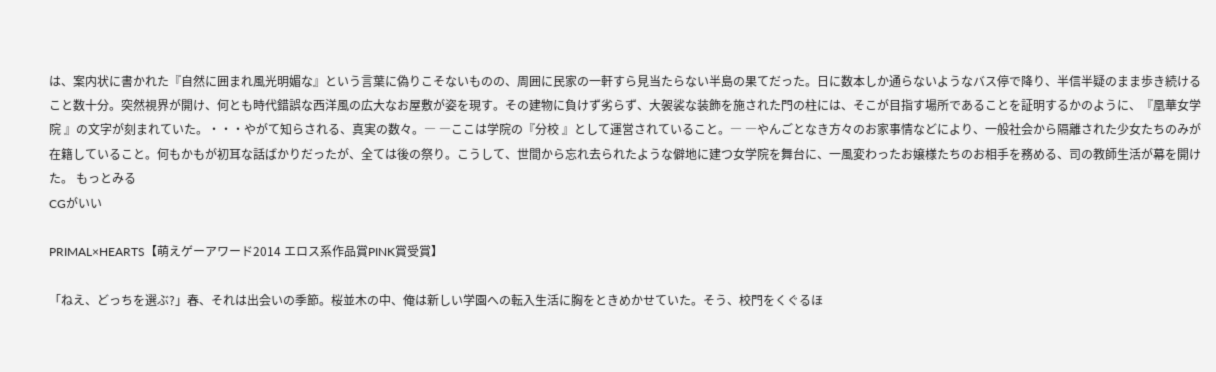は、案内状に書かれた『自然に囲まれ風光明媚な』という言葉に偽りこそないものの、周囲に民家の一軒すら見当たらない半島の果てだった。日に数本しか通らないようなバス停で降り、半信半疑のまま歩き続けること数十分。突然視界が開け、何とも時代錯誤な西洋風の広大なお屋敷が姿を現す。その建物に負けず劣らず、大袈裟な装飾を施された門の柱には、そこが目指す場所であることを証明するかのように、『凰華女学院 』の文字が刻まれていた。・・・やがて知らされる、真実の数々。― ―ここは学院の『分校 』として運営されていること。― ―やんごとなき方々のお家事情などにより、一般社会から隔離された少女たちのみが在籍していること。何もかもが初耳な話ばかりだったが、全ては後の祭り。こうして、世間から忘れ去られたような僻地に建つ女学院を舞台に、一風変わったお嬢様たちのお相手を務める、司の教師生活が幕を開けた。 もっとみる
CGがいい

PRIMAL×HEARTS【萌えゲーアワード2014 エロス系作品賞PINK賞受賞】

「ねえ、どっちを選ぶ?」春、それは出会いの季節。桜並木の中、俺は新しい学園への転入生活に胸をときめかせていた。そう、校門をくぐるほ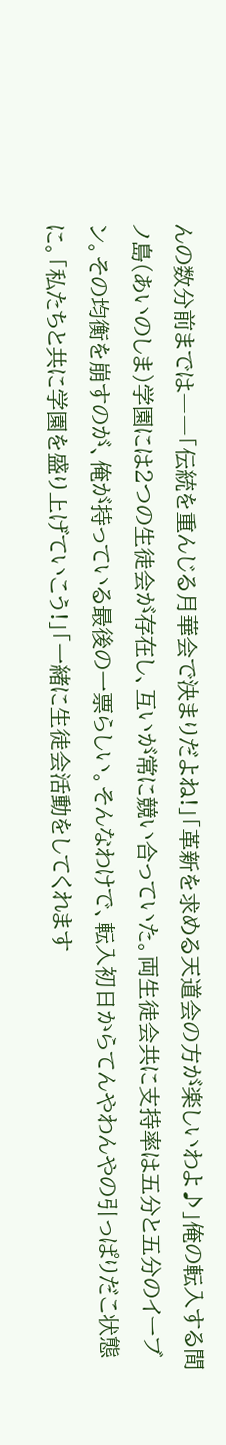んの数分前までは――「伝統を重んじる月華会で決まりだよね!」「革新を求める天道会の方が楽しいわよ♪」俺の転入する間ノ島(あいのしま)学園には2つの生徒会が存在し、互いが常に競い合っていた。両生徒会共に支持率は五分と五分のイーブン。その均衡を崩すのが、俺が持っている最後の一票らしい。そんなわけで、転入初日からてんやわんやの引っぱりだこ状態に。「私たちと共に学園を盛り上げていこう!」「一緒に生徒会活動をしてくれます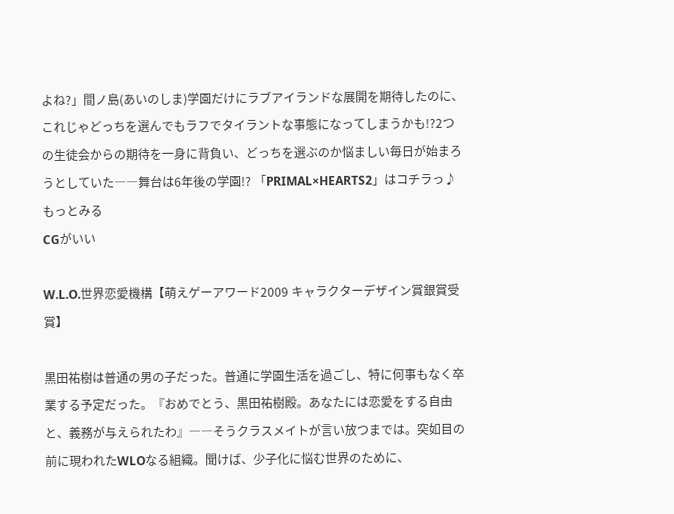よね?」間ノ島(あいのしま)学園だけにラブアイランドな展開を期待したのに、これじゃどっちを選んでもラフでタイラントな事態になってしまうかも!?2つの生徒会からの期待を一身に背負い、どっちを選ぶのか悩ましい毎日が始まろうとしていた――舞台は6年後の学園!? 「PRIMAL×HEARTS2」はコチラっ♪ もっとみる
CGがいい

W.L.O.世界恋愛機構【萌えゲーアワード2009 キャラクターデザイン賞銀賞受賞】

黒田祐樹は普通の男の子だった。普通に学園生活を過ごし、特に何事もなく卒業する予定だった。『おめでとう、黒田祐樹殿。あなたには恋愛をする自由と、義務が与えられたわ』――そうクラスメイトが言い放つまでは。突如目の前に現われたWLOなる組織。聞けば、少子化に悩む世界のために、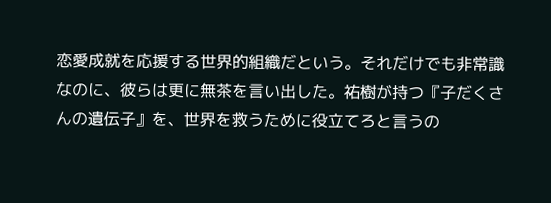恋愛成就を応援する世界的組織だという。それだけでも非常識なのに、彼らは更に無茶を言い出した。祐樹が持つ『子だくさんの遺伝子』を、世界を救うために役立てろと言うの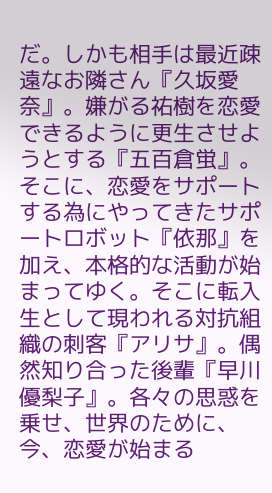だ。しかも相手は最近疎遠なお隣さん『久坂愛奈』。嫌がる祐樹を恋愛できるように更生させようとする『五百倉蛍』。そこに、恋愛をサポートする為にやってきたサポートロボット『依那』を加え、本格的な活動が始まってゆく。そこに転入生として現われる対抗組織の刺客『アリサ』。偶然知り合った後輩『早川優梨子』。各々の思惑を乗せ、世界のために、今、恋愛が始まる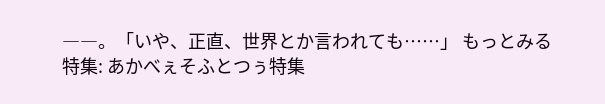――。「いや、正直、世界とか言われても……」 もっとみる 特集: あかべぇそふとつぅ特集